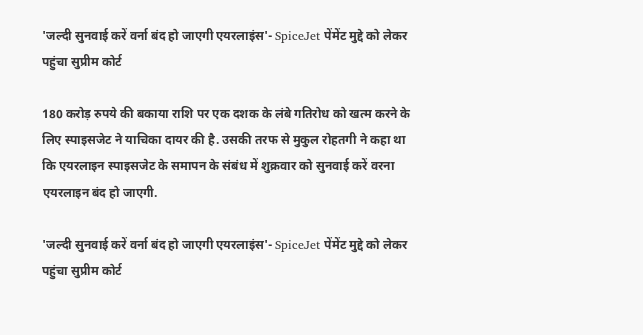'जल्दी सुनवाई करें वर्ना बंद हो जाएगी एयरलाइंस'- SpiceJet पेंमेंट मुद्दे को लेकर पहुंचा सुप्रीम कोर्ट

180 करोड़ रुपये की बकाया राशि पर एक दशक के लंबे गतिरोध को खत्म करने के लिए स्पाइसजेट ने याचिका दायर की है. उसकी तरफ से मुकुल रोहतगी ने कहा था कि एयरलाइन स्पाइसजेट के समापन के संबंध में शुक्रवार को सुनवाई करें वरना एयरलाइन बंद हो जाएगी.

'जल्दी सुनवाई करें वर्ना बंद हो जाएगी एयरलाइंस'- SpiceJet पेंमेंट मुद्दे को लेकर पहुंचा सुप्रीम कोर्ट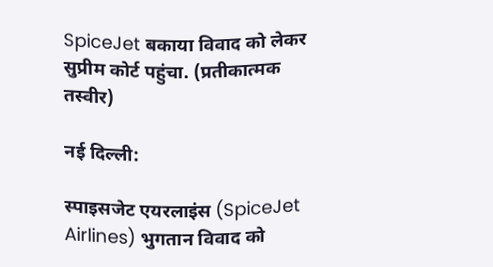SpiceJet बकाया विवाद को लेकर सुप्रीम कोर्ट पहुंचा. (प्रतीकात्मक तस्वीर)

नई दिल्ली:

स्पाइसजेट एयरलाइंस (SpiceJet Airlines) भुगतान विवाद को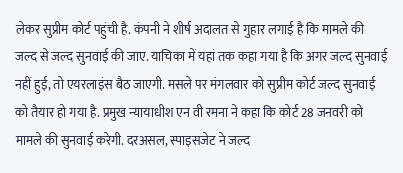लेकर सुप्रीम कोर्ट पहुंची है. कंपनी ने शीर्ष अदालत से गुहार लगाई है कि मामले की जल्द से जल्द सुनवाई की जाए. याचिका में यहां तक कहा गया है कि अगर जल्द सुनवाई नहीं हुई, तो एयरलाइंस बैठ जाएगी. मसले पर मंगलवार को सुप्रीम कोर्ट जल्द सुनवाई को तैयार हो गया है. प्रमुख न्यायाधीश एन वी रमना ने कहा कि कोर्ट 28 जनवरी को मामले की सुनवाई करेगी. दरअसल, स्पाइसजेट ने जल्द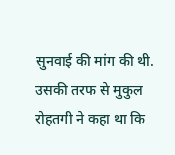सुनवाई की मांग की थी. उसकी तरफ से मुकुल रोहतगी ने कहा था कि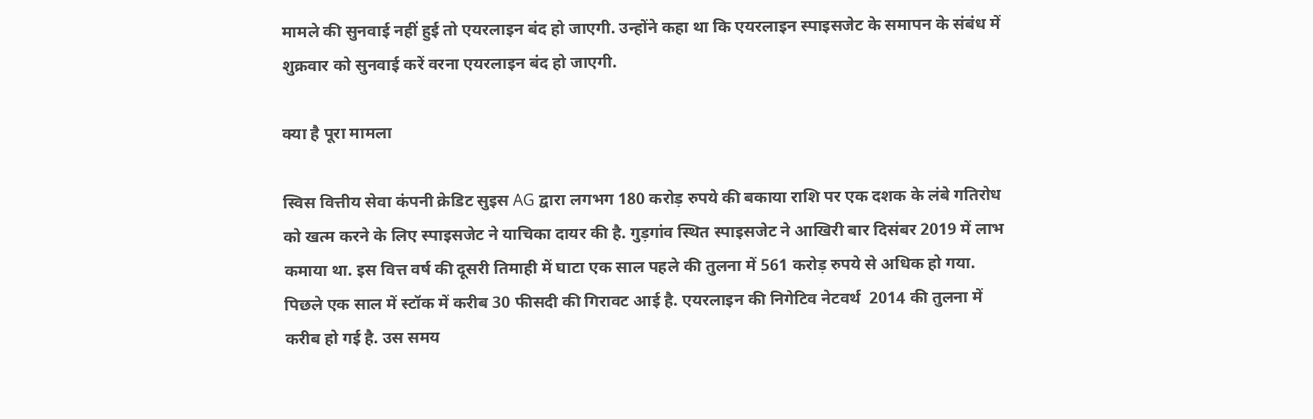मामले की सुनवाई नहीं हुई तो एयरलाइन बंद हो जाएगी. उन्होंने कहा था कि एयरलाइन स्पाइसजेट के समापन के संबंध में शुक्रवार को सुनवाई करें वरना एयरलाइन बंद हो जाएगी.

क्या है पूरा मामला

स्विस वित्तीय सेवा कंपनी क्रेडिट सुइस AG द्वारा लगभग 180 करोड़ रुपये की बकाया राशि पर एक दशक के लंबे गतिरोध को खत्म करने के लिए स्पाइसजेट ने याचिका दायर की है. गुड़गांव स्थित स्पाइसजेट ने आखिरी बार दिसंबर 2019 में लाभ कमाया था. इस वित्त वर्ष की दूसरी तिमाही में घाटा एक साल पहले की तुलना में 561 करोड़ रुपये से अधिक हो गया. पिछले एक साल में स्टॉक में करीब 30 फीसदी की गिरावट आई है. एयरलाइन की निगेटिव नेटवर्थ  2014 की तुलना में करीब हो गई है. उस समय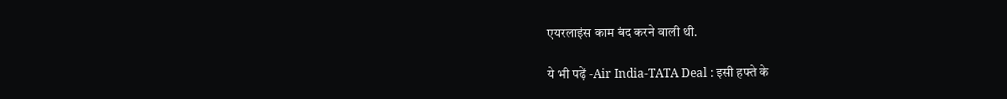एयरलाइंस काम बंद करने वाली थी.

ये भी पढ़ें -Air India-TATA Deal : इसी हफ्ते के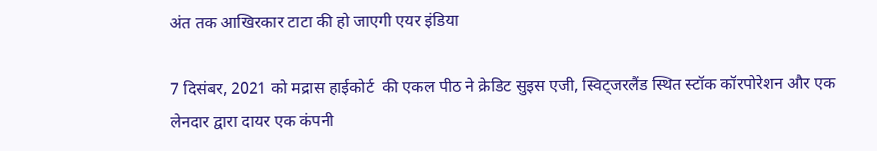अंत तक आखिरकार टाटा की हो जाएगी एयर इंडिया

7 दिसंबर, 2021 को मद्रास हाईकोर्ट  की एकल पीठ ने क्रेडिट सुइस एजी, स्विट्जरलैंड स्थित स्टॉक कॉरपोरेशन और एक लेनदार द्वारा दायर एक कंपनी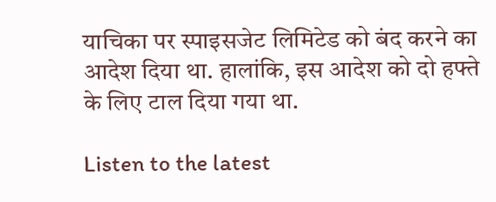याचिका पर स्पाइसजेट लिमिटेड को बंद करने का आदेश दिया था. हालांकि, इस आदेश को दो हफ्ते के लिए टाल दिया गया था.

Listen to the latest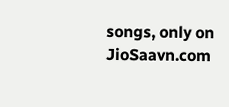songs, only on JioSaavn.com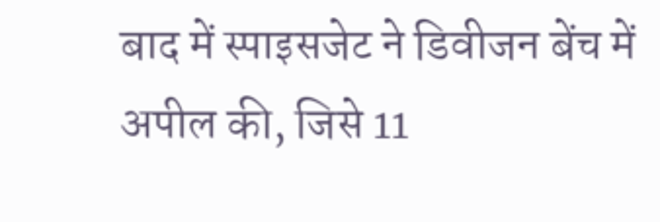बाद में स्पाइसजेट ने डिवीजन बेंच में अपील की, जिसे 11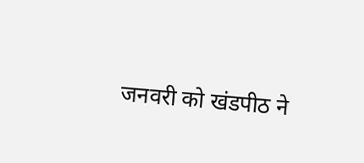जनवरी को खंडपीठ ने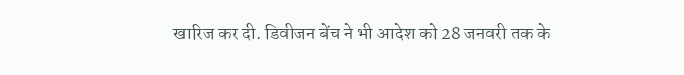खारिज कर दी. डिवीजन बेंच ने भी आदेश को 28 जनवरी तक के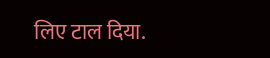लिए टाल दिया.